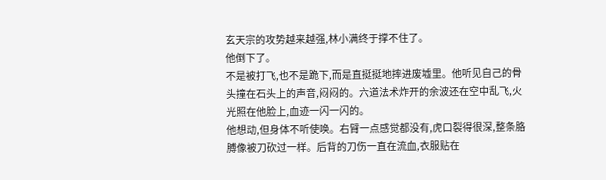玄天宗的攻势越来越强,林小满终于撑不住了。
他倒下了。
不是被打飞,也不是跪下,而是直挺挺地摔进废墟里。他听见自己的骨头撞在石头上的声音,闷闷的。六道法术炸开的余波还在空中乱飞,火光照在他脸上,血迹一闪一闪的。
他想动,但身体不听使唤。右臂一点感觉都没有,虎口裂得很深,整条胳膊像被刀砍过一样。后背的刀伤一直在流血,衣服贴在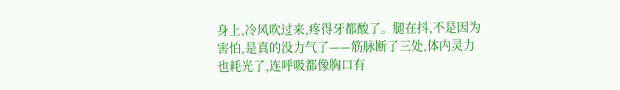身上,冷风吹过来,疼得牙都酸了。腿在抖,不是因为害怕,是真的没力气了——筋脉断了三处,体内灵力也耗光了,连呼吸都像胸口有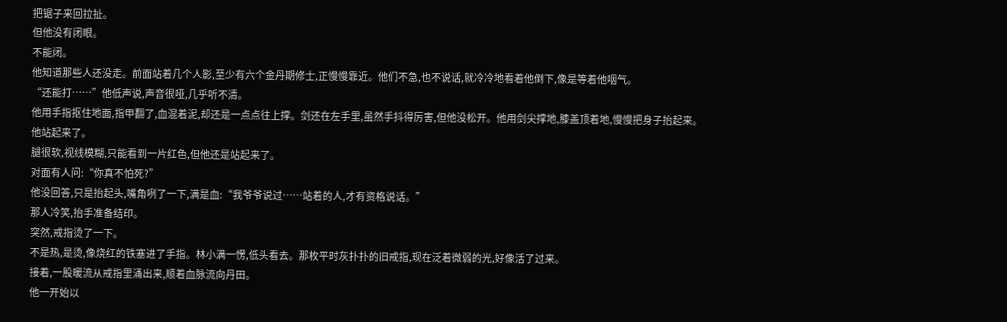把锯子来回拉扯。
但他没有闭眼。
不能闭。
他知道那些人还没走。前面站着几个人影,至少有六个金丹期修士,正慢慢靠近。他们不急,也不说话,就冷冷地看着他倒下,像是等着他咽气。
“还能打……”他低声说,声音很哑,几乎听不清。
他用手指抠住地面,指甲翻了,血混着泥,却还是一点点往上撑。剑还在左手里,虽然手抖得厉害,但他没松开。他用剑尖撑地,膝盖顶着地,慢慢把身子抬起来。
他站起来了。
腿很软,视线模糊,只能看到一片红色,但他还是站起来了。
对面有人问:“你真不怕死?”
他没回答,只是抬起头,嘴角咧了一下,满是血:“我爷爷说过……站着的人,才有资格说话。”
那人冷笑,抬手准备结印。
突然,戒指烫了一下。
不是热,是烫,像烧红的铁塞进了手指。林小满一愣,低头看去。那枚平时灰扑扑的旧戒指,现在泛着微弱的光,好像活了过来。
接着,一股暖流从戒指里涌出来,顺着血脉流向丹田。
他一开始以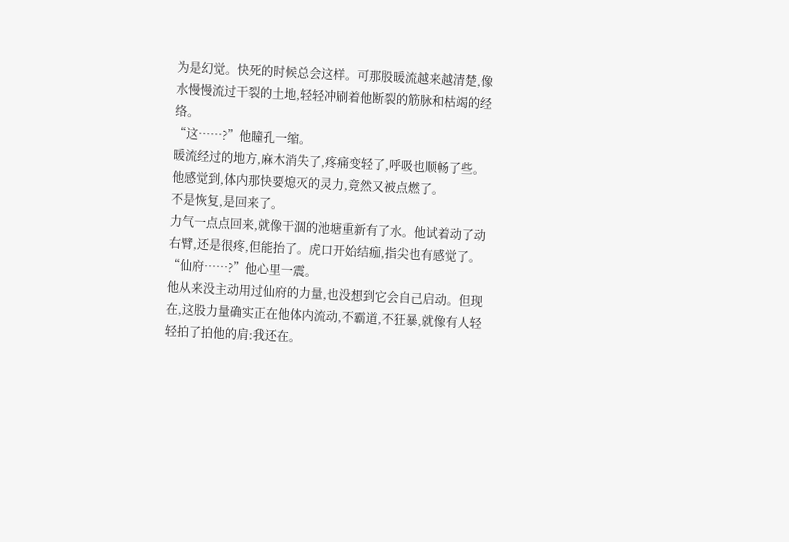为是幻觉。快死的时候总会这样。可那股暖流越来越清楚,像水慢慢流过干裂的土地,轻轻冲刷着他断裂的筋脉和枯竭的经络。
“这……?”他瞳孔一缩。
暖流经过的地方,麻木消失了,疼痛变轻了,呼吸也顺畅了些。他感觉到,体内那快要熄灭的灵力,竟然又被点燃了。
不是恢复,是回来了。
力气一点点回来,就像干涸的池塘重新有了水。他试着动了动右臂,还是很疼,但能抬了。虎口开始结痂,指尖也有感觉了。
“仙府……?”他心里一震。
他从来没主动用过仙府的力量,也没想到它会自己启动。但现在,这股力量确实正在他体内流动,不霸道,不狂暴,就像有人轻轻拍了拍他的肩:我还在。